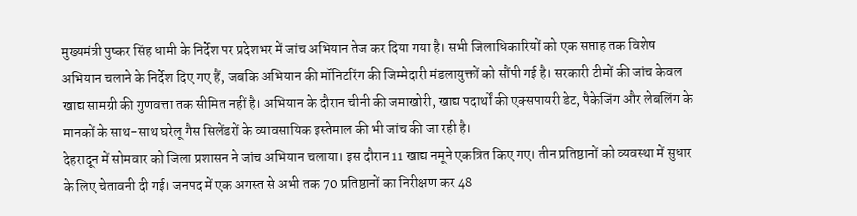मुख्यमंत्री पुष्कर सिंह धामी के निर्देश पर प्रदेशभर में जांच अभियान तेज कर दिया गया है। सभी जिलाधिकारियों को एक सप्ताह तक विशेष अभियान चलाने के निर्देश दिए गए हैं, जबकि अभियान की मॉनिटरिंग की जिम्मेदारी मंडलायुक्तों को सौंपी गई है। सरकारी टीमों की जांच केवल खाद्य सामग्री की गुणवत्ता तक सीमित नहीं है। अभियान के दौरान चीनी की जमाखोरी, खाद्य पदार्थों की एक्सपायरी डेट, पैकेजिंग और लेबलिंग के मानकों के साथ-साथ घरेलू गैस सिलेंडरों के व्यावसायिक इस्तेमाल की भी जांच की जा रही है।
देहरादून में सोमवार को जिला प्रशासन ने जांच अभियान चलाया। इस दौरान 11 खाद्य नमूने एकत्रित किए गए। तीन प्रतिष्ठानों को व्यवस्था में सुधार के लिए चेतावनी दी गई। जनपद में एक अगस्त से अभी तक 70 प्रतिष्ठानों का निरीक्षण कर 48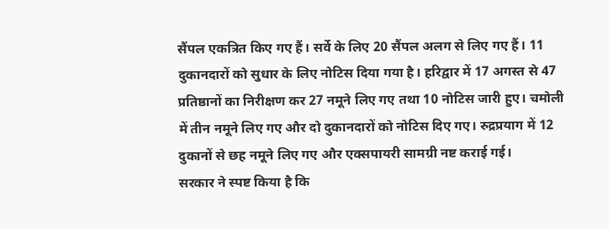सैंपल एकत्रित किए गए हैं। सर्वे के लिए 20 सैंपल अलग से लिए गए हैं। 11 दुकानदारों को सुधार के लिए नोटिस दिया गया है। हरिद्वार में 17 अगस्त से 47 प्रतिष्ठानों का निरीक्षण कर 27 नमूने लिए गए तथा 10 नोटिस जारी हुए। चमोली में तीन नमूने लिए गए और दो दुकानदारों को नोटिस दिए गए। रुद्रप्रयाग में 12 दुकानों से छह नमूने लिए गए और एक्सपायरी सामग्री नष्ट कराई गई।
सरकार ने स्पष्ट किया है कि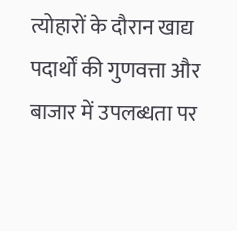त्योहारों के दौरान खाद्य पदार्थों की गुणवत्ता और बाजार में उपलब्धता पर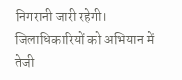निगरानी जारी रहेगी। जिलाधिकारियों को अभियान में तेजी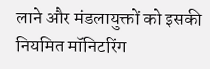लाने और मंडलायुक्तों को इसकी नियमित मॉनिटरिंग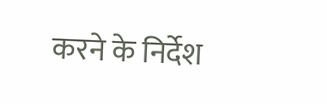करने के निर्देश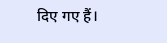दिए गए हैं।